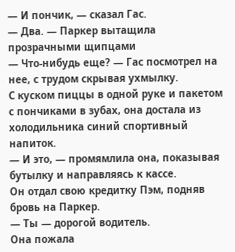— И пончик, — сказал Гас.
— Два. — Паркер вытащила прозрачными щипцами
— Что-нибудь еще? — Гас посмотрел на нее, с трудом скрывая ухмылку.
С куском пиццы в одной руке и пакетом с пончиками в зубах, она достала из холодильника синий спортивный напиток.
— И это, — промямлила она, показывая бутылку и направляясь к кассе.
Он отдал свою кредитку Пэм, подняв бровь на Паркер.
— Ты — дорогой водитель.
Она пожала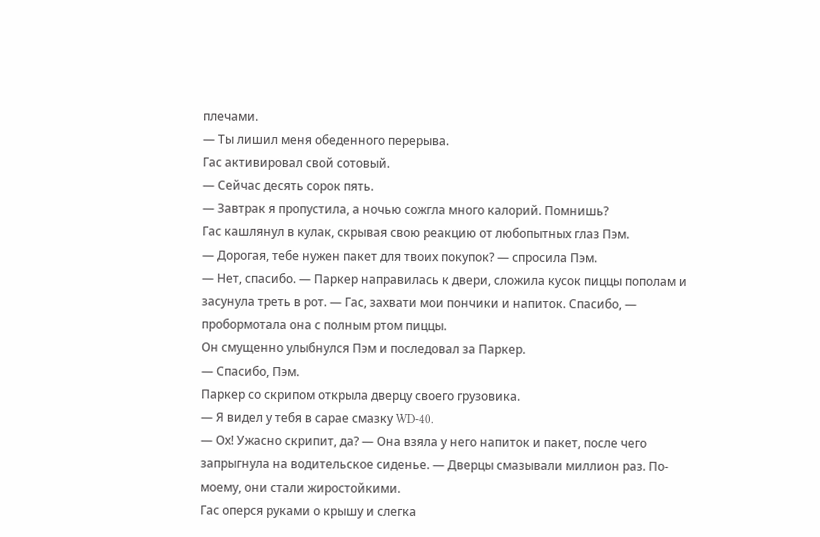плечами.
— Ты лишил меня обеденного перерыва.
Гас активировал свой сотовый.
— Сейчас десять сорок пять.
— Завтрак я пропустила, а ночью сожгла много калорий. Помнишь?
Гас кашлянул в кулак, скрывая свою реакцию от любопытных глаз Пэм.
— Дорогая, тебе нужен пакет для твоих покупок? — спросила Пэм.
— Нет, спасибо. — Паркер направилась к двери, сложила кусок пиццы пополам и засунула треть в рот. — Гас, захвати мои пончики и напиток. Спасибо, — пробормотала она с полным ртом пиццы.
Он смущенно улыбнулся Пэм и последовал за Паркер.
— Спасибо, Пэм.
Паркер со скрипом открыла дверцу своего грузовика.
— Я видел у тебя в сарае смазку WD-40.
— Ох! Ужасно скрипит, да? — Она взяла у него напиток и пакет, после чего запрыгнула на водительское сиденье. — Дверцы смазывали миллион раз. По-моему, они стали жиростойкими.
Гас оперся руками о крышу и слегка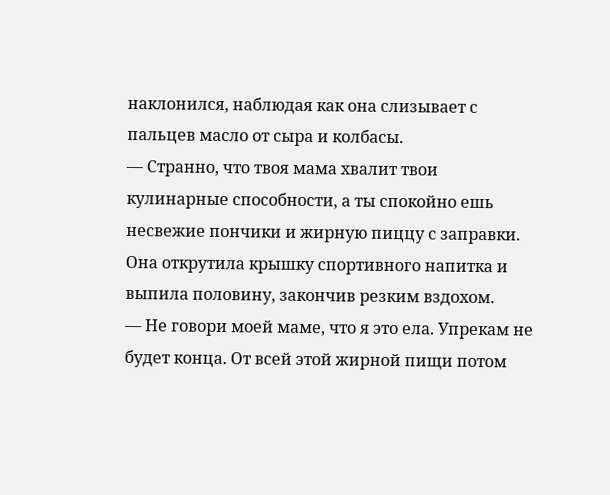наклонился, наблюдая как она слизывает с пальцев масло от сыра и колбасы.
— Странно, что твоя мама хвалит твои кулинарные способности, а ты спокойно ешь несвежие пончики и жирную пиццу с заправки.
Она открутила крышку спортивного напитка и выпила половину, закончив резким вздохом.
— Не говори моей маме, что я это ела. Упрекам не будет конца. От всей этой жирной пищи потом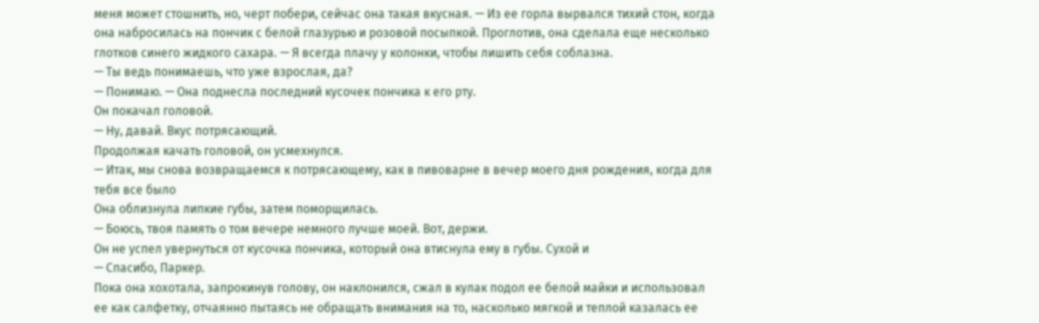меня может стошнить, но, черт побери, сейчас она такая вкусная. — Из ее горла вырвался тихий стон, когда она набросилась на пончик с белой глазурью и розовой посыпкой. Проглотив, она сделала еще несколько глотков синего жидкого сахара. — Я всегда плачу у колонки, чтобы лишить себя соблазна.
— Ты ведь понимаешь, что уже взрослая, да?
— Понимаю. — Она поднесла последний кусочек пончика к его рту.
Он покачал головой.
— Ну, давай. Вкус потрясающий.
Продолжая качать головой, он усмехнулся.
— Итак, мы снова возвращаемся к потрясающему, как в пивоварне в вечер моего дня рождения, когда для тебя все было
Она облизнула липкие губы, затем поморщилась.
— Боюсь, твоя память о том вечере немного лучше моей. Вот, держи.
Он не успел увернуться от кусочка пончика, который она втиснула ему в губы. Сухой и
— Спасибо, Паркер.
Пока она хохотала, запрокинув голову, он наклонился, сжал в кулак подол ее белой майки и использовал ее как салфетку, отчаянно пытаясь не обращать внимания на то, насколько мягкой и теплой казалась ее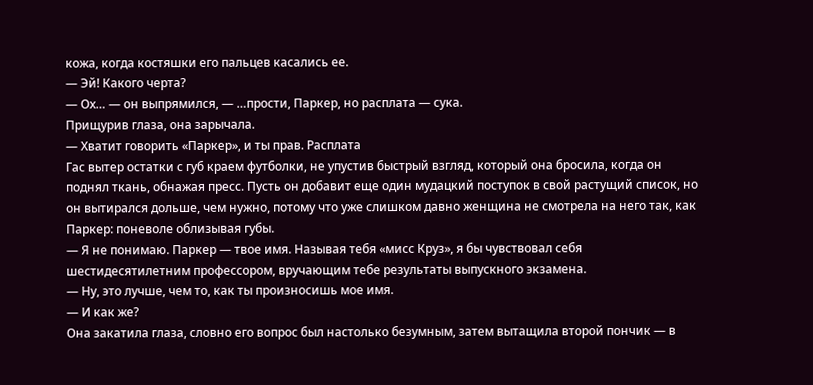кожа, когда костяшки его пальцев касались ее.
— Эй! Какого черта?
— Ох… — он выпрямился, — …прости, Паркер, но расплата — сука.
Прищурив глаза, она зарычала.
— Хватит говорить «Паркер», и ты прав. Расплата
Гас вытер остатки с губ краем футболки, не упустив быстрый взгляд, который она бросила, когда он поднял ткань, обнажая пресс. Пусть он добавит еще один мудацкий поступок в свой растущий список, но он вытирался дольше, чем нужно, потому что уже слишком давно женщина не смотрела на него так, как Паркер: поневоле облизывая губы.
— Я не понимаю. Паркер — твое имя. Называя тебя «мисс Круз», я бы чувствовал себя шестидесятилетним профессором, вручающим тебе результаты выпускного экзамена.
— Ну, это лучше, чем то, как ты произносишь мое имя.
— И как же?
Она закатила глаза, словно его вопрос был настолько безумным, затем вытащила второй пончик — в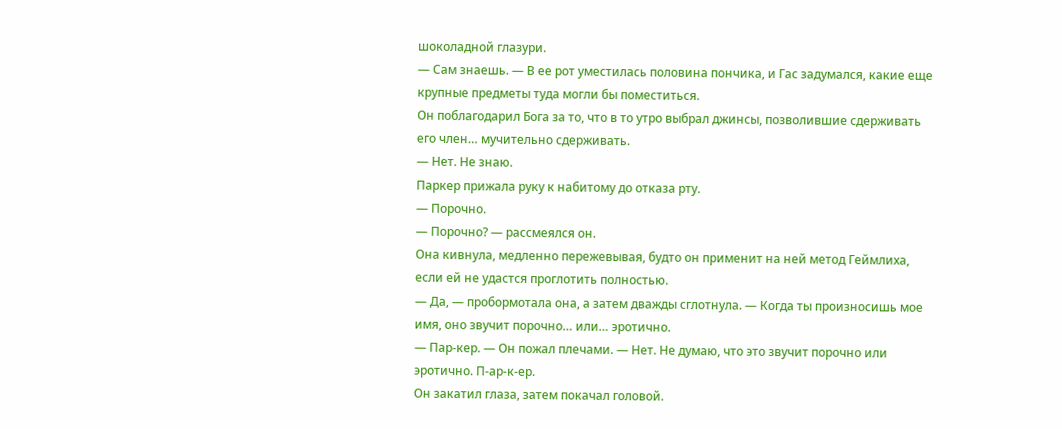шоколадной глазури.
— Сам знаешь. — В ее рот уместилась половина пончика, и Гас задумался, какие еще крупные предметы туда могли бы поместиться.
Он поблагодарил Бога за то, что в то утро выбрал джинсы, позволившие сдерживать его член… мучительно сдерживать.
— Нет. Не знаю.
Паркер прижала руку к набитому до отказа рту.
— Порочно.
— Порочно? — рассмеялся он.
Она кивнула, медленно пережевывая, будто он применит на ней метод Геймлиха, если ей не удастся проглотить полностью.
— Да, — пробормотала она, а затем дважды сглотнула. — Когда ты произносишь мое имя, оно звучит порочно… или… эротично.
— Пар-кер. — Он пожал плечами. — Нет. Не думаю, что это звучит порочно или эротично. П-ар-к-ер.
Он закатил глаза, затем покачал головой.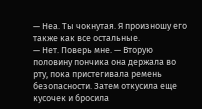— Неа. Ты чокнутая. Я произношу его также как все остальные.
— Нет. Поверь мне. — Вторую половину пончика она держала во рту, пока пристегивала ремень безопасности. Затем откусила еще кусочек и бросила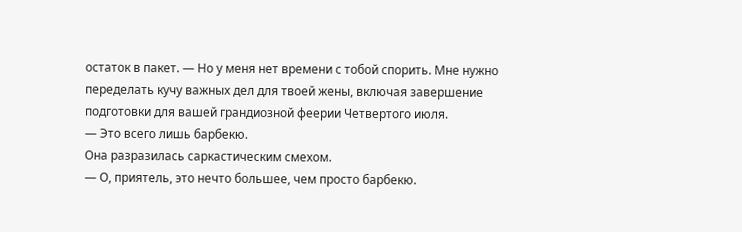остаток в пакет. — Но у меня нет времени с тобой спорить. Мне нужно переделать кучу важных дел для твоей жены, включая завершение подготовки для вашей грандиозной феерии Четвертого июля.
— Это всего лишь барбекю.
Она разразилась саркастическим смехом.
— О, приятель, это нечто большее, чем просто барбекю.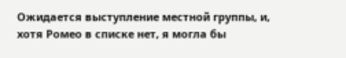Ожидается выступление местной группы, и, хотя Ромео в списке нет, я могла бы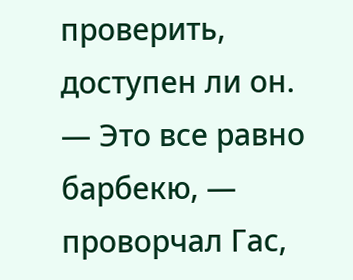проверить, доступен ли он.
— Это все равно барбекю, — проворчал Гас,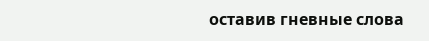оставив гневные слова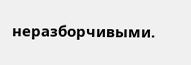неразборчивыми.